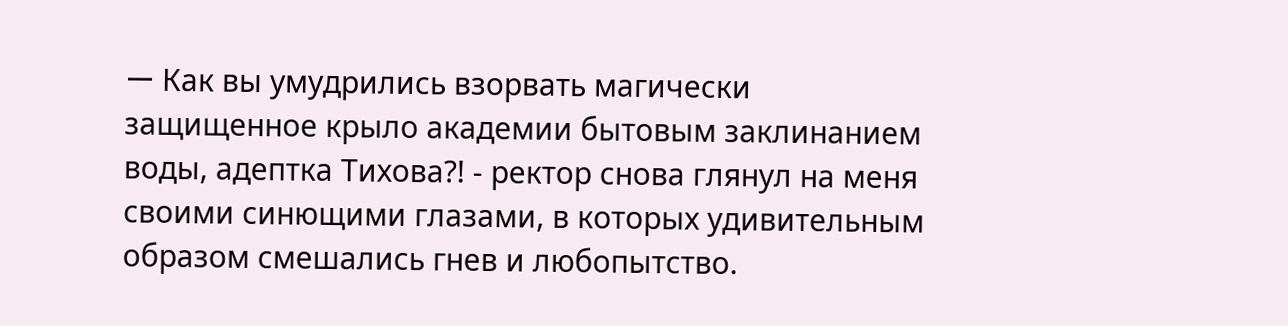ー Как вы умудрились взорвать магически защищенное крыло академии бытовым заклинанием воды, адептка Тихова?! - ректор снова глянул на меня своими синющими глазами, в которых удивительным образом смешались гнев и любопытство.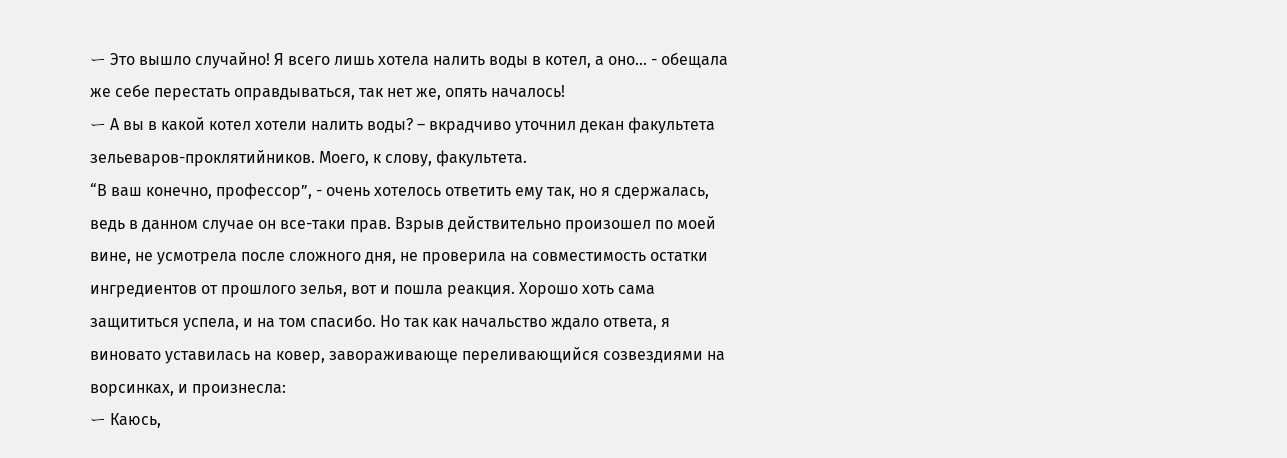ー Это вышло случайно! Я всего лишь хотела налить воды в котел, а оно… - обещала же себе перестать оправдываться, так нет же, опять началось!
ー А вы в какой котел хотели налить воды? – вкрадчиво уточнил декан факультета зельеваров-проклятийников. Моего, к слову, факультета.
“В ваш конечно, профессор”, - очень хотелось ответить ему так, но я сдержалась, ведь в данном случае он все-таки прав. Взрыв действительно произошел по моей вине, не усмотрела после сложного дня, не проверила на совместимость остатки ингредиентов от прошлого зелья, вот и пошла реакция. Хорошо хоть сама защититься успела, и на том спасибо. Но так как начальство ждало ответа, я виновато уставилась на ковер, завораживающе переливающийся созвездиями на ворсинках, и произнесла:
ー Каюсь,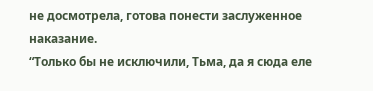не досмотрела, готова понести заслуженное наказание.
“Только бы не исключили, Тьма, да я сюда еле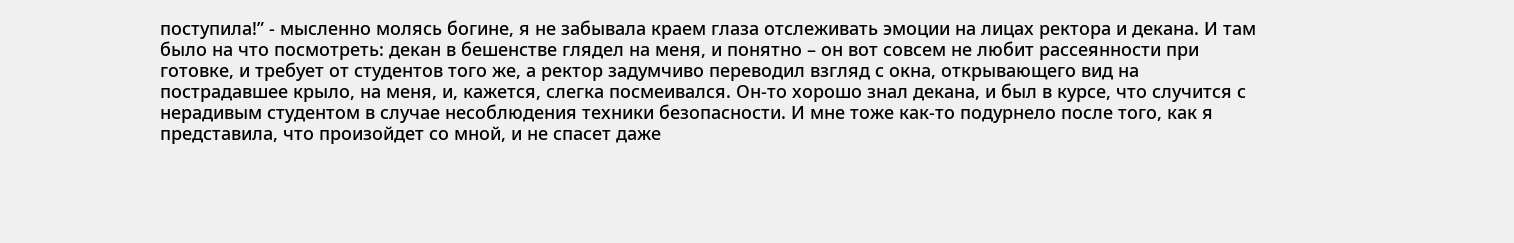поступила!” - мысленно молясь богине, я не забывала краем глаза отслеживать эмоции на лицах ректора и декана. И там было на что посмотреть: декан в бешенстве глядел на меня, и понятно – он вот совсем не любит рассеянности при готовке, и требует от студентов того же, а ректор задумчиво переводил взгляд с окна, открывающего вид на пострадавшее крыло, на меня, и, кажется, слегка посмеивался. Он-то хорошо знал декана, и был в курсе, что случится с нерадивым студентом в случае несоблюдения техники безопасности. И мне тоже как-то подурнело после того, как я представила, что произойдет со мной, и не спасет даже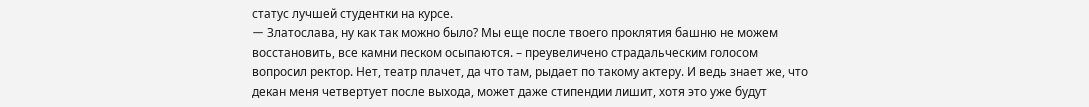статус лучшей студентки на курсе.
ー Златослава, ну как так можно было? Мы еще после твоего проклятия башню не можем восстановить, все камни песком осыпаются. – преувеличено страдальческим голосом вопросил ректор. Нет, театр плачет, да что там, рыдает по такому актеру. И ведь знает же, что декан меня четвертует после выхода, может даже стипендии лишит, хотя это уже будут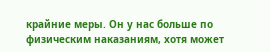крайние меры. Он у нас больше по физическим наказаниям, хотя может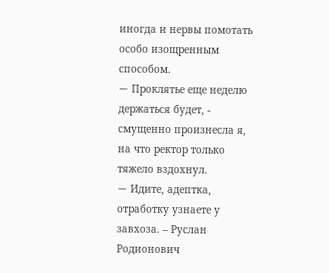иногда и нервы помотать особо изощренным способом.
ー Проклятье еще неделю держаться будет, - смущенно произнесла я, на что ректор только тяжело вздохнул.
ー Идите, адептка, отработку узнаете у завхоза. – Руслан Родионович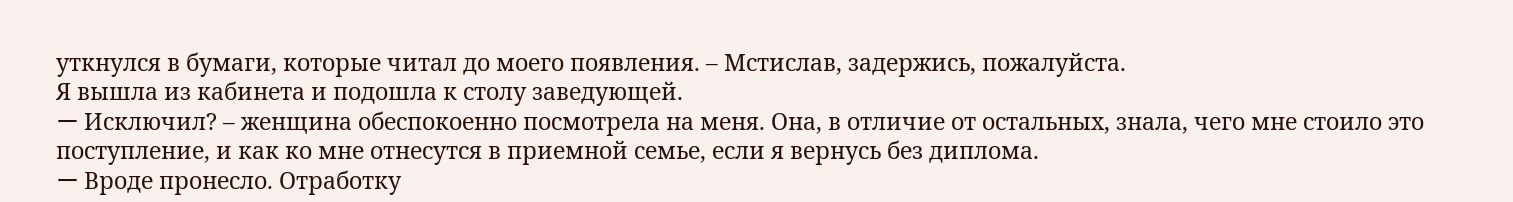уткнулся в бумаги, которые читал до моего появления. – Мстислав, задержись, пожалуйста.
Я вышла из кабинета и подошла к столу заведующей.
ー Исключил? – женщина обеспокоенно посмотрела на меня. Она, в отличие от остальных, знала, чего мне стоило это поступление, и как ко мне отнесутся в приемной семье, если я вернусь без диплома.
ー Вроде пронесло. Отработку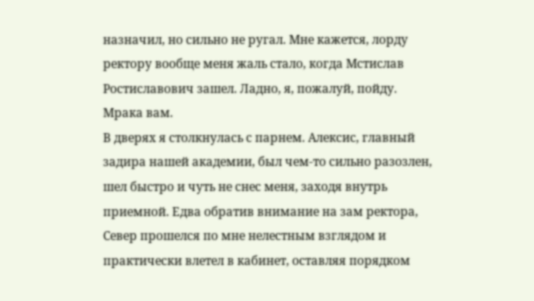назначил, но сильно не ругал. Мне кажется, лорду ректору вообще меня жаль стало, когда Мстислав Ростиславович зашел. Ладно, я, пожалуй, пойду. Мрака вам.
В дверях я столкнулась с парнем. Алексис, главный задира нашей академии, был чем-то сильно разозлен, шел быстро и чуть не снес меня, заходя внутрь приемной. Едва обратив внимание на зам ректора, Север прошелся по мне нелестным взглядом и практически влетел в кабинет, оставляя порядком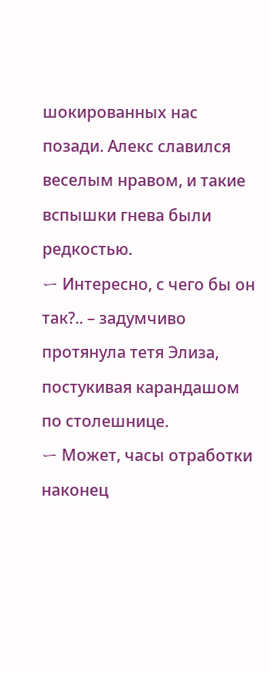шокированных нас позади. Алекс славился веселым нравом, и такие вспышки гнева были редкостью.
ー Интересно, с чего бы он так?.. – задумчиво протянула тетя Элиза, постукивая карандашом по столешнице.
ー Может, часы отработки наконец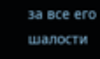за все его шалости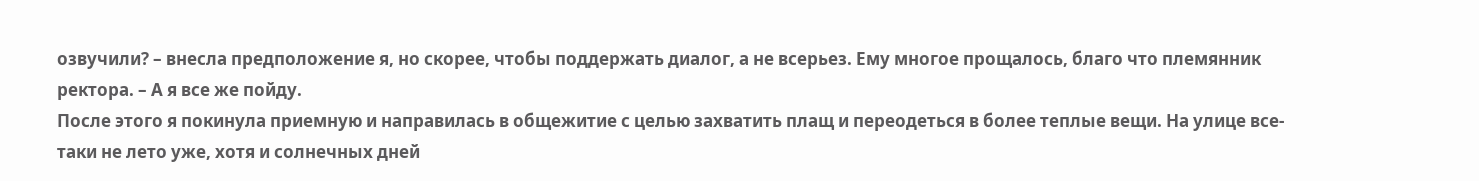озвучили? – внесла предположение я, но скорее, чтобы поддержать диалог, а не всерьез. Ему многое прощалось, благо что племянник ректора. – А я все же пойду.
После этого я покинула приемную и направилась в общежитие с целью захватить плащ и переодеться в более теплые вещи. На улице все-таки не лето уже, хотя и солнечных дней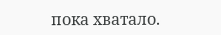пока хватало.